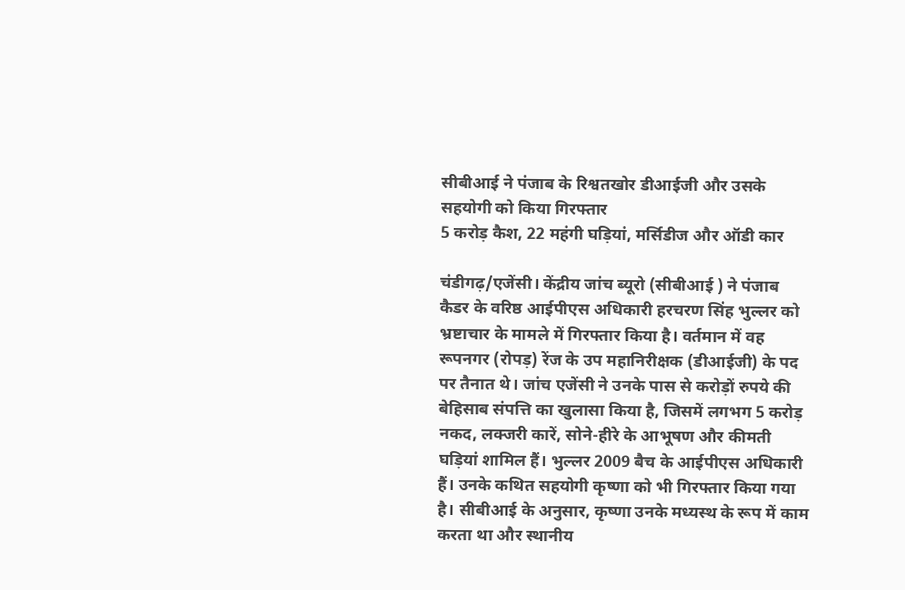सीबीआई ने पंजाब के रिश्वतखोर डीआईजी और उसके सहयोगी को किया गिरफ्तार
5 करोड़ कैश, 22 महंगी घड़ियां, मर्सिडीज और ऑडी कार

चंडीगढ़/एजेंसी। केंद्रीय जांच ब्यूरो (सीबीआई ) ने पंजाब कैडर के वरिष्ठ आईपीएस अधिकारी हरचरण सिंह भुल्लर को भ्रष्टाचार के मामले में गिरफ्तार किया है। वर्तमान में वह रूपनगर (रोपड़) रेंज के उप महानिरीक्षक (डीआईजी) के पद पर तैनात थे। जांच एजेंसी ने उनके पास से करोड़ों रुपये की बेहिसाब संपत्ति का खुलासा किया है, जिसमें लगभग 5 करोड़ नकद, लक्जरी कारें, सोने-हीरे के आभूषण और कीमती घड़ियां शामिल हैं। भुल्लर 2009 बैच के आईपीएस अधिकारी हैं। उनके कथित सहयोगी कृष्णा को भी गिरफ्तार किया गया है। सीबीआई के अनुसार, कृष्णा उनके मध्यस्थ के रूप में काम करता था और स्थानीय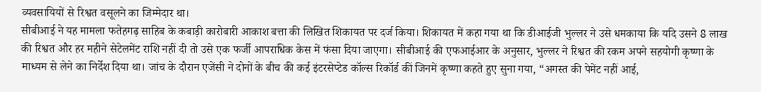व्यवसायियों से रिश्वत वसूलने का जिम्मेदार था।
सीबीआई ने यह मामला फतेहगढ़ साहिब के कबाड़ी कारोबारी आकाश बत्ता की लिखित शिकायत पर दर्ज किया। शिकायत में कहा गया था कि डीआईजी भुल्लर ने उसे धमकाया कि यदि उसने 8 लाख की रिश्वत और हर महीने सेटेलमेंट राशि नहीं दी तो उसे एक फर्जी आपराधिक केस में फंसा दिया जाएगा। सीबीआई की एफआईआर के अनुसार, भुल्लर ने रिश्वत की रकम अपने सहयोगी कृष्णा के माध्यम से लेने का निर्देश दिया था। जांच के दौरान एजेंसी ने दोनों के बीच की कई इंटरसेप्टेड कॉल्स रिकॉर्ड कीं जिनमें कृष्णा कहते हुए सुना गया, “अगस्त की पेमेंट नहीं आई,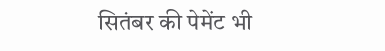सितंबर की पेमेंट भी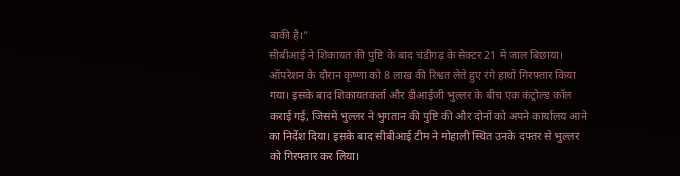बाकी है।”
सीबीआई ने शिकायत की पुष्टि के बाद चंडीगढ़ के सेक्टर 21 में जाल बिछाया। ऑपरेशन के दौरान कृष्णा को 8 लाख की रिश्वत लेते हुए रंगे हाथों गिरफ्तार किया गया। इसके बाद शिकायतकर्ता और डीआईजी भुल्लर के बीच एक कंट्रोल्ड कॉल कराई गई, जिसमें भुल्लर ने भुगतान की पुष्टि की और दोनों को अपने कार्यालय आने का निर्देश दिया। इसके बाद सीबीआई टीम ने मोहाली स्थित उनके दफ्तर से भुल्लर को गिरफ्तार कर लिया।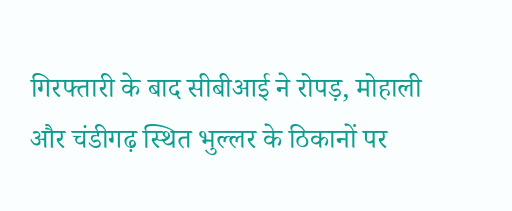गिरफ्तारी के बाद सीबीआई ने रोपड़, मोहाली और चंडीगढ़ स्थित भुल्लर के ठिकानों पर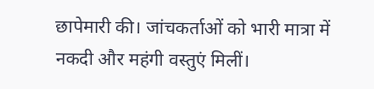छापेमारी की। जांचकर्ताओं को भारी मात्रा में नकदी और महंगी वस्तुएं मिलीं।